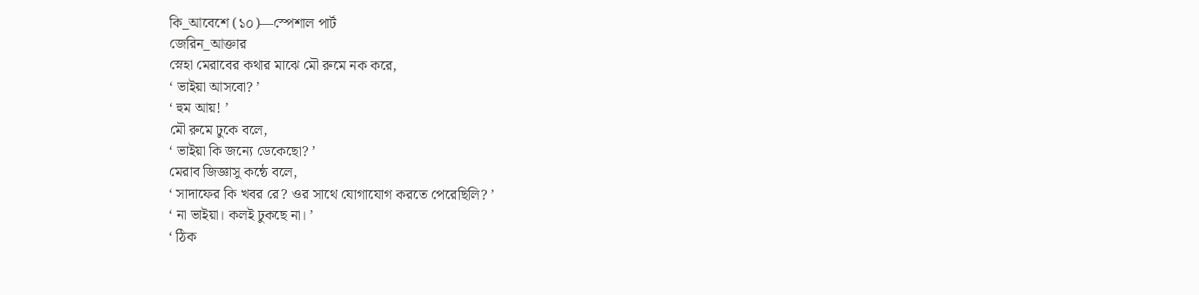কি_আবেশে (১০)—স্পেশাল পার্ট
জেরিন_আক্তার
স্নেহা মেরাবের কথার মাঝে মৌ রুমে নক করে,
‘ ভাইয়া আসবো? ’
‘ হুম আয়! ’
মৌ রুমে ঢুকে বলে,
‘ ভাইয়া কি জন্যে ডেকেছো? ’
মেরাব জিজ্ঞাসু কন্ঠে বলে,
‘ সাদাফের কি খবর রে? ওর সাথে যোগাযোগ করতে পেরেছিলি? ’
‘ না ভাইয়া। কলই ঢুকছে না। ’
‘ ঠিক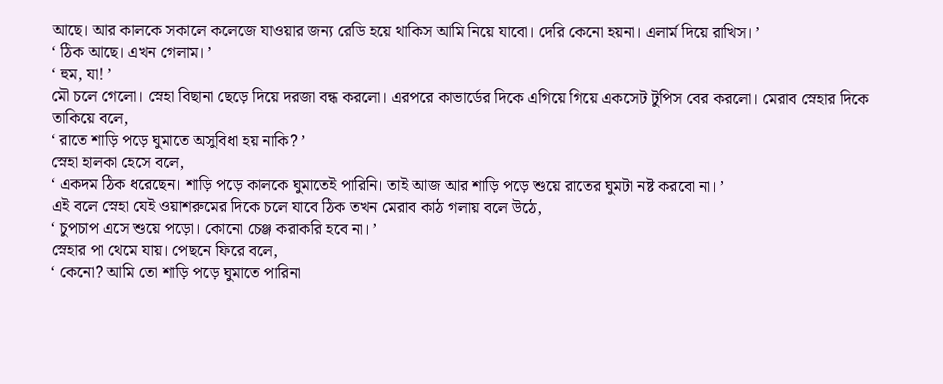আছে। আর কালকে সকালে কলেজে যাওয়ার জন্য রেডি হয়ে থাকিস আমি নিয়ে যাবো। দেরি কেনো হয়না। এলার্ম দিয়ে রাখিস। ’
‘ ঠিক আছে। এখন গেলাম। ’
‘ হুম, যা! ’
মৌ চলে গেলো। স্নেহা বিছানা ছেড়ে দিয়ে দরজা বন্ধ করলো। এরপরে কাভার্ডের দিকে এগিয়ে গিয়ে একসেট টুপিস বের করলো। মেরাব স্নেহার দিকে তাকিয়ে বলে,
‘ রাতে শাড়ি পড়ে ঘুমাতে অসুবিধা হয় নাকি? ’
স্নেহা হালকা হেসে বলে,
‘ একদম ঠিক ধরেছেন। শাড়ি পড়ে কালকে ঘুমাতেই পারিনি। তাই আজ আর শাড়ি পড়ে শুয়ে রাতের ঘুমটা নষ্ট করবো না। ’
এই বলে স্নেহা যেই ওয়াশরুমের দিকে চলে যাবে ঠিক তখন মেরাব কাঠ গলায় বলে উঠে,
‘ চুপচাপ এসে শুয়ে পড়ো। কোনো চেঞ্জ করাকরি হবে না। ’
স্নেহার পা থেমে যায়। পেছনে ফিরে বলে,
‘ কেনো? আমি তো শাড়ি পড়ে ঘুমাতে পারিনা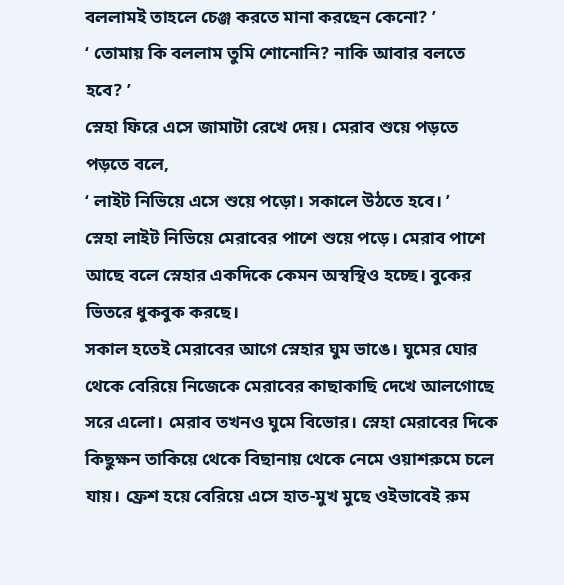বললামই তাহলে চেঞ্জ করতে মানা করছেন কেনো? ’
‘ তোমায় কি বললাম তুমি শোনোনি? নাকি আবার বলতে হবে? ’
স্নেহা ফিরে এসে জামাটা রেখে দেয়। মেরাব শুয়ে পড়তে পড়তে বলে,
‘ লাইট নিভিয়ে এসে শুয়ে পড়ো। সকালে উঠতে হবে। ’
স্নেহা লাইট নিভিয়ে মেরাবের পাশে শুয়ে পড়ে। মেরাব পাশে আছে বলে স্নেহার একদিকে কেমন অস্বস্থিও হচ্ছে। বুকের ভিতরে ধুকবুক করছে।
সকাল হতেই মেরাবের আগে স্নেহার ঘুম ভাঙে। ঘুমের ঘোর থেকে বেরিয়ে নিজেকে মেরাবের কাছাকাছি দেখে আলগোছে সরে এলো। মেরাব তখনও ঘুমে বিভোর। স্নেহা মেরাবের দিকে কিছুক্ষন তাকিয়ে থেকে বিছানায় থেকে নেমে ওয়াশরুমে চলে যায়। ফ্রেশ হয়ে বেরিয়ে এসে হাত-মুখ মুছে ওইভাবেই রুম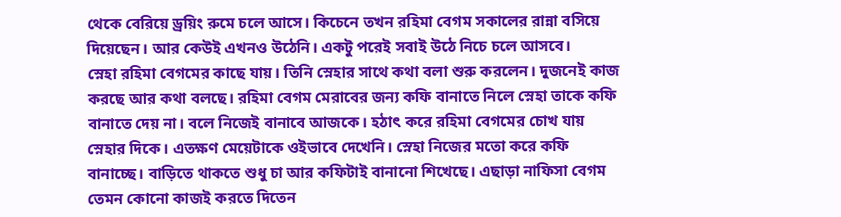থেকে বেরিয়ে ড্রয়িং রুমে চলে আসে। কিচেনে তখন রহিমা বেগম সকালের রান্না বসিয়ে দিয়েছেন। আর কেউই এখনও উঠেনি। একটু পরেই সবাই উঠে নিচে চলে আসবে।
স্নেহা রহিমা বেগমের কাছে যায়। তিনি স্নেহার সাথে কথা বলা শুরু করলেন। দুজনেই কাজ করছে আর কথা বলছে। রহিমা বেগম মেরাবের জন্য কফি বানাতে নিলে স্নেহা তাকে কফি বানাতে দেয় না। বলে নিজেই বানাবে আজকে। হঠাৎ করে রহিমা বেগমের চোখ যায় স্নেহার দিকে। এতক্ষণ মেয়েটাকে ওইভাবে দেখেনি। স্নেহা নিজের মতো করে কফি বানাচ্ছে। বাড়িতে থাকতে শুধু চা আর কফিটাই বানানো শিখেছে। এছাড়া নাফিসা বেগম তেমন কোনো কাজই করতে দিতেন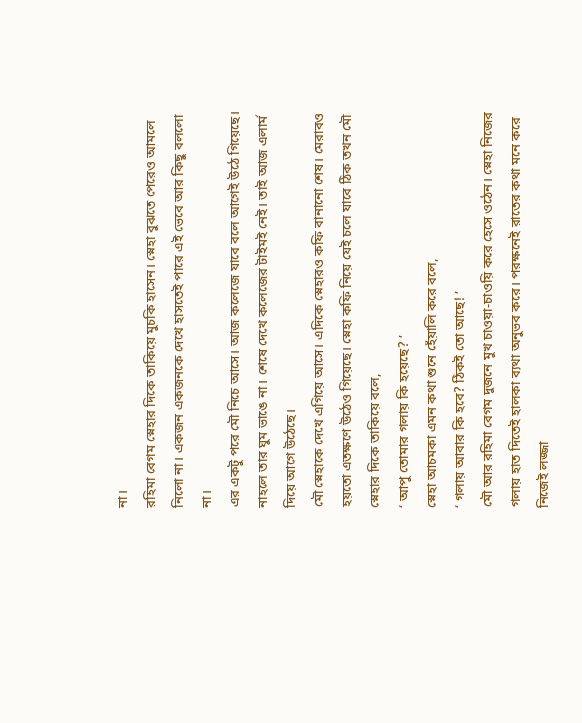না।
রহিমা বেগম স্নেহার দিকে তাকিয়ে মুচকি হাসেন। স্নেহা বুঝতে পেরেও আমলে নিলো না। একজন একজনকে দেখে হাসতেই পারে এই ভেবে আর কিছু বললো না।
এর একটু পরে মৌ নিচে আসে। আজ কলেজে যাবে বলে আগেই উঠে গিয়েছে। নাহলে তার ঘুম ভাঙে না। শেষে দেখে কলেজের টাইমই নেই। তাই আজ এলার্ম দিয়ে আগে উঠেছে।
মৌ স্নেহাকে দেখে এগিয়ে আসে। এদিকে স্নেহারও কফি বানানো শেষ। মেরাবও হয়তো এতক্ষণে উঠেও গিয়েছে। স্নেহা কফি নিয়ে যেই চলে যাবে ঠিক তখন মৌ স্নেহার দিকে তাকিয়ে বলে,
‘ আপু তোমার গলায় কি হয়েছে? ’
স্নেহা আচমকা এমন কথা শুনে হেঁয়ালি করে বলে,
‘ গলায় আবার কি হবে? ঠিকই তো আছে! ’
মৌ আর রহিমা বেগম দুজনে মুখ চাওয়া-চাওয়ি করে হেসে ওঠেন। স্নেহা নিজের গলায় হাত দিতেই হালকা ব্যথা অনুভব করে। পরক্ষনেই রাতের কথা মনে করে নিজেই লজ্জা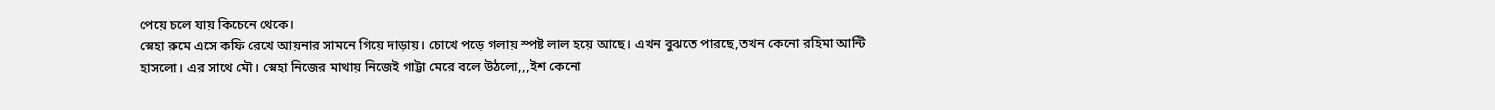পেয়ে চলে যায় কিচেনে থেকে।
স্নেহা রুমে এসে কফি রেখে আয়নার সামনে গিয়ে দাড়ায়। চোখে পড়ে গলায় স্পষ্ট লাল হয়ে আছে। এখন বুঝতে পারছে,তখন কেনো রহিমা আন্টি হাসলো। এর সাথে মৌ। স্নেহা নিজের মাথায় নিজেই গাট্টা মেরে বলে উঠলো,,,ইশ কেনো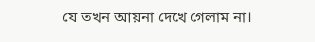যে তখন আয়না দেখে গেলাম না।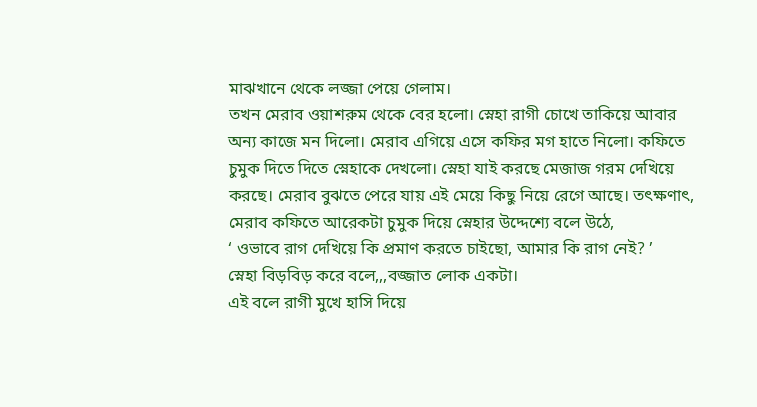মাঝখানে থেকে লজ্জা পেয়ে গেলাম।
তখন মেরাব ওয়াশরুম থেকে বের হলো। স্নেহা রাগী চোখে তাকিয়ে আবার অন্য কাজে মন দিলো। মেরাব এগিয়ে এসে কফির মগ হাতে নিলো। কফিতে চুমুক দিতে দিতে স্নেহাকে দেখলো। স্নেহা যাই করছে মেজাজ গরম দেখিয়ে করছে। মেরাব বুঝতে পেরে যায় এই মেয়ে কিছু নিয়ে রেগে আছে। তৎক্ষণাৎ, মেরাব কফিতে আরেকটা চুমুক দিয়ে স্নেহার উদ্দেশ্যে বলে উঠে,
‘ ওভাবে রাগ দেখিয়ে কি প্রমাণ করতে চাইছো, আমার কি রাগ নেই? ’
স্নেহা বিড়বিড় করে বলে,,,বজ্জাত লোক একটা।
এই বলে রাগী মুখে হাসি দিয়ে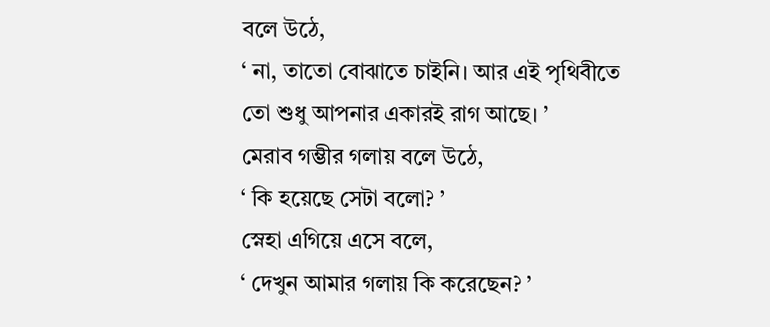বলে উঠে,
‘ না, তাতো বোঝাতে চাইনি। আর এই পৃথিবীতে তো শুধু আপনার একারই রাগ আছে। ’
মেরাব গম্ভীর গলায় বলে উঠে,
‘ কি হয়েছে সেটা বলো? ’
স্নেহা এগিয়ে এসে বলে,
‘ দেখুন আমার গলায় কি করেছেন? ’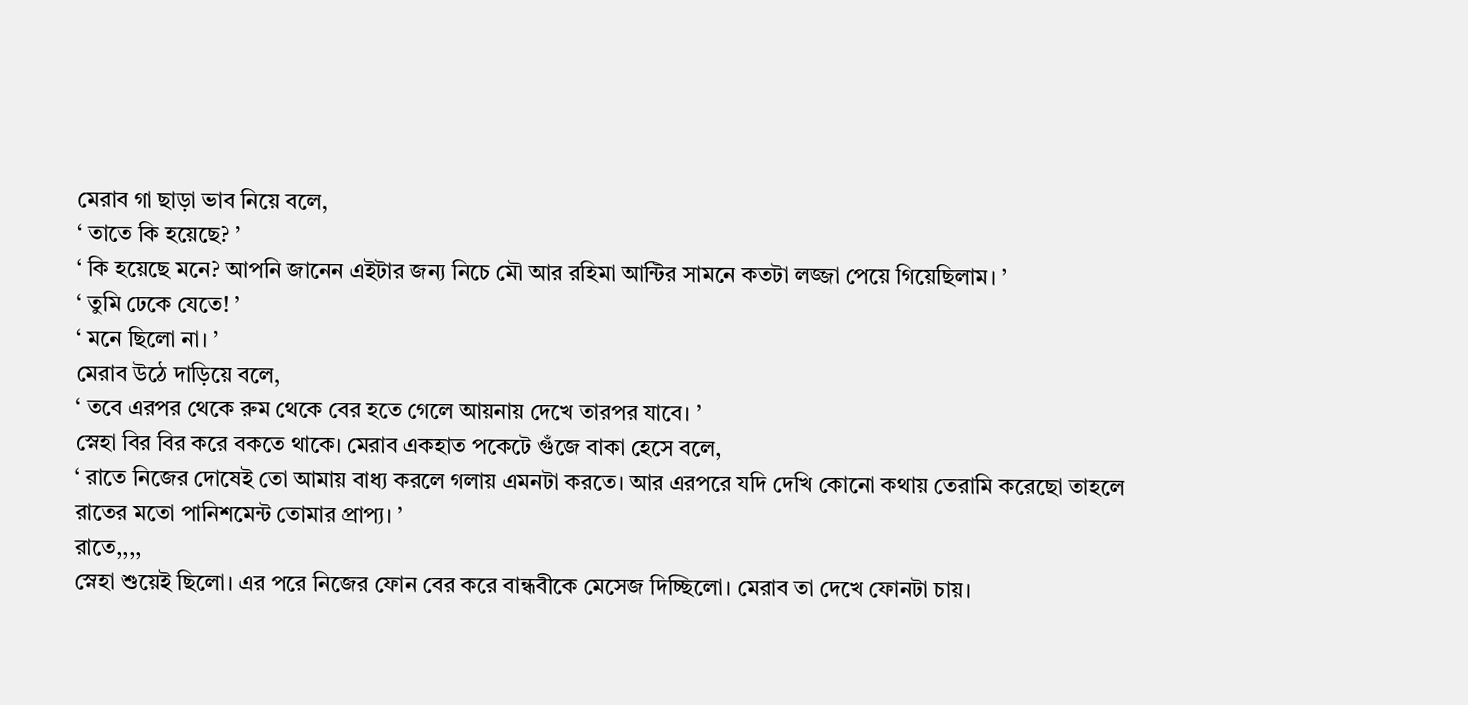মেরাব গা ছাড়া ভাব নিয়ে বলে,
‘ তাতে কি হয়েছে? ’
‘ কি হয়েছে মনে? আপনি জানেন এইটার জন্য নিচে মৌ আর রহিমা আন্টির সামনে কতটা লজ্জা পেয়ে গিয়েছিলাম। ’
‘ তুমি ঢেকে যেতে! ’
‘ মনে ছিলো না। ’
মেরাব উঠে দাড়িয়ে বলে,
‘ তবে এরপর থেকে রুম থেকে বের হতে গেলে আয়নায় দেখে তারপর যাবে। ’
স্নেহা বির বির করে বকতে থাকে। মেরাব একহাত পকেটে গুঁজে বাকা হেসে বলে,
‘ রাতে নিজের দোষেই তো আমায় বাধ্য করলে গলায় এমনটা করতে। আর এরপরে যদি দেখি কোনো কথায় তেরামি করেছো তাহলে রাতের মতো পানিশমেন্ট তোমার প্রাপ্য। ’
রাতে,,,,
স্নেহা শুয়েই ছিলো। এর পরে নিজের ফোন বের করে বান্ধবীকে মেসেজ দিচ্ছিলো। মেরাব তা দেখে ফোনটা চায়।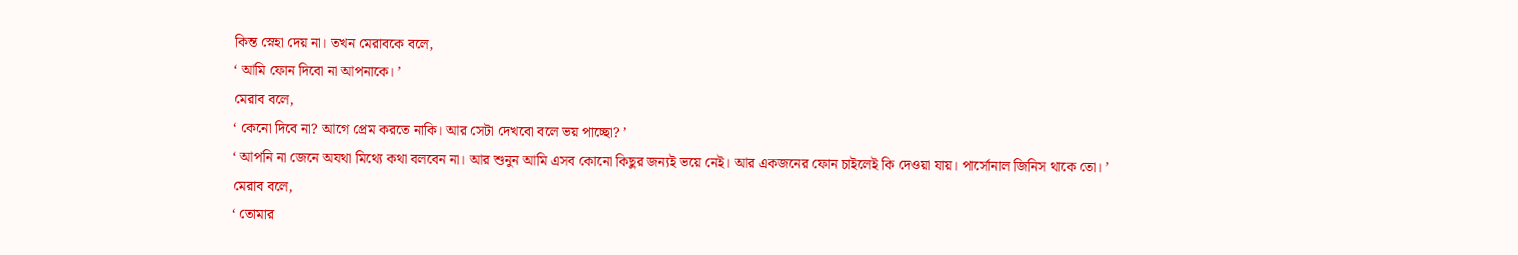কিন্ত স্নেহা দেয় না। তখন মেরাবকে বলে,
‘ আমি ফোন দিবো না আপনাকে। ’
মেরাব বলে,
‘ কেনো দিবে না? আগে প্রেম করতে নাকি। আর সেটা দেখবো বলে ভয় পাচ্ছো? ’
‘ আপনি না জেনে অযথা মিথ্যে কথা বলবেন না। আর শুনুন আমি এসব কোনো কিছুর জন্যই ভয়ে নেই। আর একজনের ফোন চাইলেই কি দেওয়া যায়। পার্সোনাল জিনিস থাকে তো। ’
মেরাব বলে,
‘ তোমার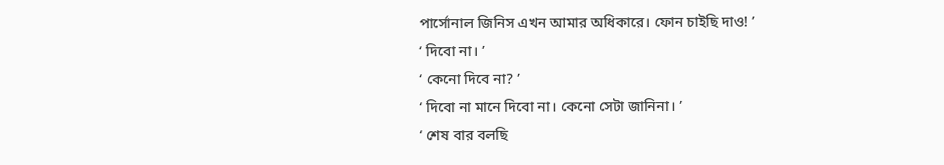পার্সোনাল জিনিস এখন আমার অধিকারে। ফোন চাইছি দাও! ’
‘ দিবো না। ’
‘ কেনো দিবে না? ’
‘ দিবো না মানে দিবো না। কেনো সেটা জানিনা। ’
‘ শেষ বার বলছি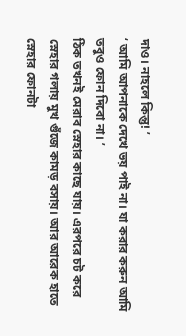দাও। নাহলে কিন্তু! ’
‘ আমি আপনাকে দেখে ভয় পাই না। যা করার করুন আমি তবুও ফোন দিবো না। ’
ঠিক তখনই মেরাব স্নেহার কাছে যায়। এরপরে চট করে স্নেহার গলায় মুখ গুঁজে কামড় বসায়। আর আরেক হাতে স্নেহার ফোনটা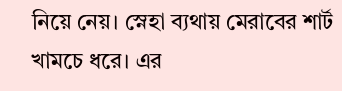নিয়ে নেয়। স্নেহা ব্যথায় মেরাবের শার্ট খামচে ধরে। এর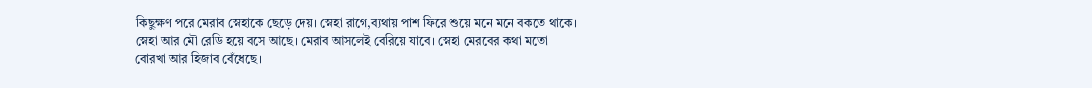কিছুক্ষণ পরে মেরাব স্নেহাকে ছেড়ে দেয়। স্নেহা রাগে,ব্যথায় পাশ ফিরে শুয়ে মনে মনে বকতে থাকে।
স্নেহা আর মৌ রেডি হয়ে বসে আছে। মেরাব আসলেই বেরিয়ে যাবে। স্নেহা মেরবের কথা মতো বোরখা আর হিজাব বেঁধেছে।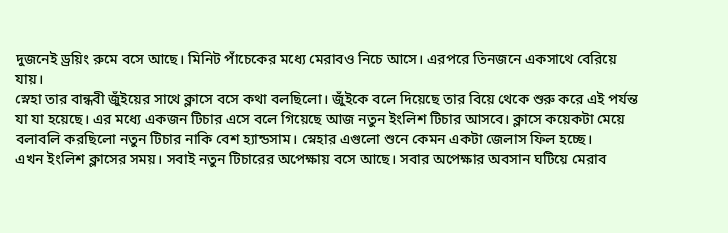দুজনেই ড্রয়িং রুমে বসে আছে। মিনিট পাঁচেকের মধ্যে মেরাবও নিচে আসে। এরপরে তিনজনে একসাথে বেরিয়ে যায়।
স্নেহা তার বান্ধবী জুঁইয়ের সাথে ক্লাসে বসে কথা বলছিলো। জুঁইকে বলে দিয়েছে তার বিয়ে থেকে শুরু করে এই পর্যন্ত যা যা হয়েছে। এর মধ্যে একজন টিচার এসে বলে গিয়েছে আজ নতুন ইংলিশ টিচার আসবে। ক্লাসে কয়েকটা মেয়ে বলাবলি করছিলো নতুন টিচার নাকি বেশ হ্যান্ডসাম। স্নেহার এগুলো শুনে কেমন একটা জেলাস ফিল হচ্ছে।
এখন ইংলিশ ক্লাসের সময়। সবাই নতুন টিচারের অপেক্ষায় বসে আছে। সবার অপেক্ষার অবসান ঘটিয়ে মেরাব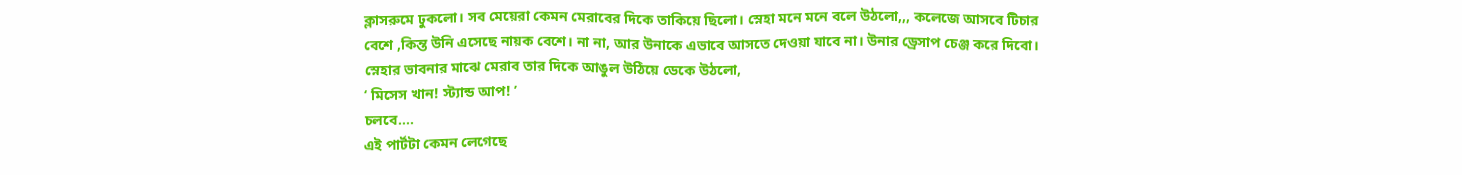ক্লাসরুমে ঢুকলো। সব মেয়েরা কেমন মেরাবের দিকে তাকিয়ে ছিলো। স্নেহা মনে মনে বলে উঠলো,,, কলেজে আসবে টিচার বেশে ,কিন্ত উনি এসেছে নায়ক বেশে। না না, আর উনাকে এভাবে আসতে দেওয়া যাবে না। উনার ড্রেসাপ চেঞ্জ করে দিবো।
স্নেহার ভাবনার মাঝে মেরাব তার দিকে আঙুল উঠিয়ে ডেকে উঠলো,
‘ মিসেস খান! স্ট্যান্ড আপ! ’
চলবে….
এই পার্টটা কেমন লেগেছে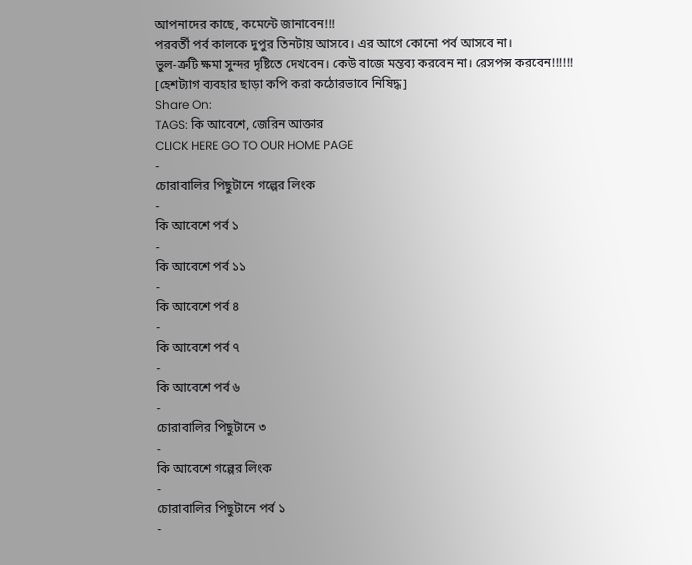আপনাদের কাছে, কমেন্টে জানাবেন!!!
পরবর্তী পর্ব কালকে দুপুর তিনটায় আসবে। এর আগে কোনো পর্ব আসবে না।
ভুল-ত্রুটি ক্ষমা সুন্দর দৃষ্টিতে দেখবেন। কেউ বাজে মন্তব্য করবেন না। রেসপন্স করবেন!!!!!!
[হেশট্যাগ ব্যবহার ছাড়া কপি করা কঠোরভাবে নিষিদ্ধ]
Share On:
TAGS: কি আবেশে, জেরিন আক্তার
CLICK HERE GO TO OUR HOME PAGE
-
চোরাবালির পিছুটানে গল্পের লিংক
-
কি আবেশে পর্ব ১
-
কি আবেশে পর্ব ১১
-
কি আবেশে পর্ব ৪
-
কি আবেশে পর্ব ৭
-
কি আবেশে পর্ব ৬
-
চোরাবালির পিছুটানে ৩
-
কি আবেশে গল্পের লিংক
-
চোরাবালির পিছুটানে পর্ব ১
-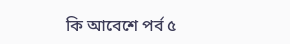কি আবেশে পর্ব ৫